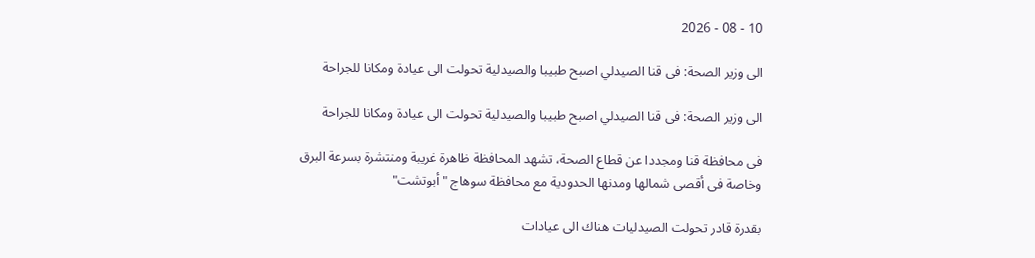10 - 08 - 2026

الى وزير الصحة: فى قنا الصيدلي اصبح طبيبا والصيدلية تحولت الى عيادة ومكانا للجراحة

الى وزير الصحة: فى قنا الصيدلي اصبح طبيبا والصيدلية تحولت الى عيادة ومكانا للجراحة

فى محافظة قنا ومجددا عن قطاع الصحة، تشهد المحافظة ظاهرة غريبة ومنتشرة بسرعة البرق وخاصة فى أقصى شمالها ومدنها الحدودية مع محافظة سوهاج "أبوتشت"

بقدرة قادر تحولت الصيدليات هناك الى عيادات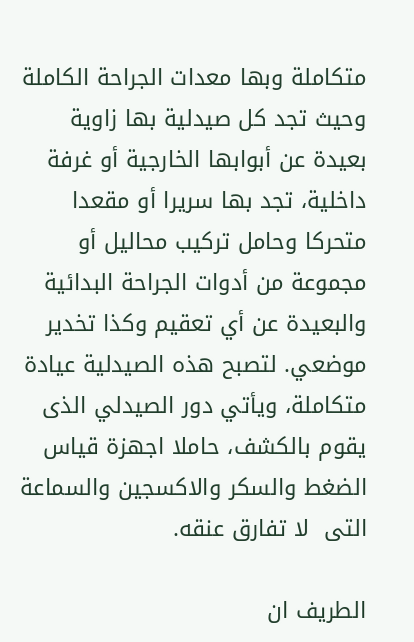متكاملة وبها معدات الجراحة الكاملة وحيث تجد كل صيدلية بها زاوية بعيدة عن أبوابها الخارجية أو غرفة داخلية، تجد بها سريرا أو مقعدا متحركا وحامل تركيب محاليل أو مجموعة من أدوات الجراحة البدائية والبعيدة عن أي تعقيم وكذا تخدير موضعي. لتصبح هذه الصيدلية عيادة متكاملة، ويأتي دور الصيدلي الذى يقوم بالكشف، حاملا اجهزة قياس الضغط والسكر والاكسجين والسماعة التى  لا تفارق عنقه.

الطريف ان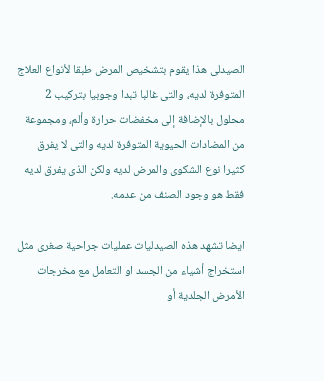الصيدلى هذا يقوم بتشخيص المرض طبقا لأنواع العلاج المتوفرة لديه، والتى غالبا تبدا وجوبيا بتركيب 2 محلول بالإضافة إلى مخفضات حرارة وألم، ومجموعة من المضادات الحيوية المتوفرة لديه والتى لا يفرق كثيرا نوع الشكوى والمرض لديه ولكن الذى يفرق لديه فقط هو وجود الصنف من عدمه.

ايضا تشهد هذه الصيدليات عمليات جراحية صغرى مثل استخراج أشياء من الجسد او التعامل مع مخرجات الأمرض الجلدية أو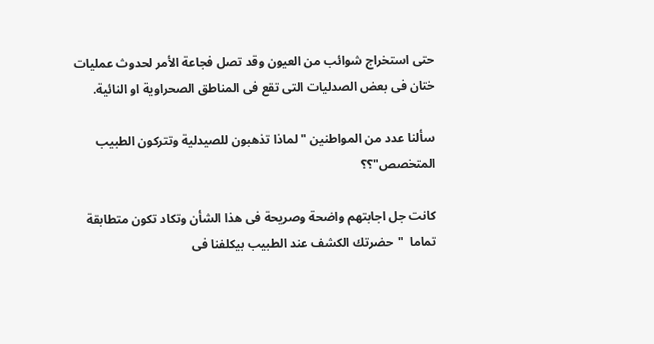حتى استخراج شوائب من العيون وقد تصل فجاعة الأمر لحدوث عمليات ختان فى بعض الصدليات التى تقع فى المناطق الصحراوية او النائية.

سألنا عدد من المواطنين "لماذا تذهبون للصيدلية وتتركون الطبيب المتخصص"؟؟

كانت جل اجابتهم واضحة وصريحة فى هذا الشأن وتكاد تكون متطابقة تماما  "حضرتك الكشف عند الطبيب بيكلفنا فى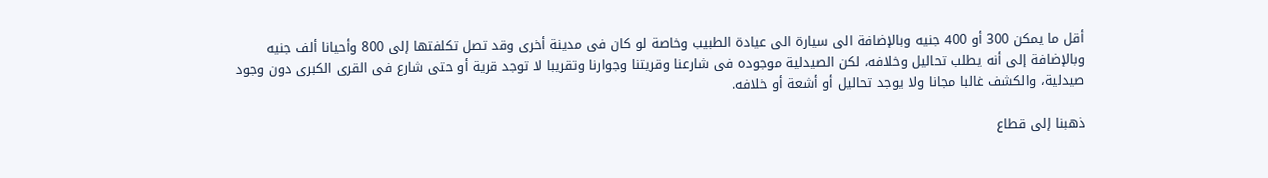أقل ما يمكن 300 أو 400 جنيه وبالإضافة الى سيارة الى عيادة الطبيب وخاصة لو كان فى مدينة أخرى وقد تصل تكلفتها إلى 800 وأحيانا ألف جنيه وبالإضافة إلى أنه يطلب تحاليل وخلافه، لكن الصيدلية موجوده فى شارعنا وقريتنا وجوارنا وتقريبا لا توجد قرية أو حتى شارع فى القرى الكبرى دون وجود صيدلية، والكشف غالبا مجانا ولا يوجد تحاليل أو أشعة أو خلافه.

ذهبنا إلى قطاع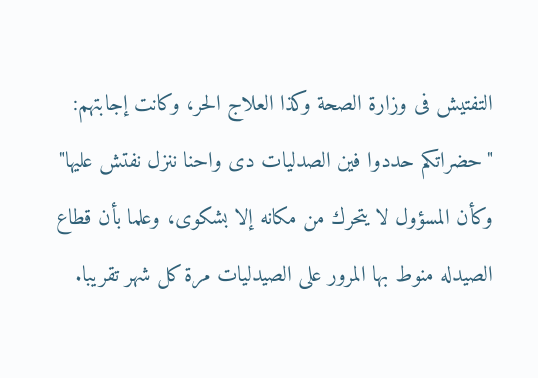التفتيش فى وزارة الصحة وكذا العلاج الحر، وكانت إجابتهم: "حضراتكم حددوا فين الصدليات دى واحنا ننزل نفتش عليها" وكأن المسؤول لا يتحرك من مكانه إلا بشكوى، وعلما بأن قطاع الصيدله منوط بها المرور على الصيدليات مرة كل شهر تقريبا.